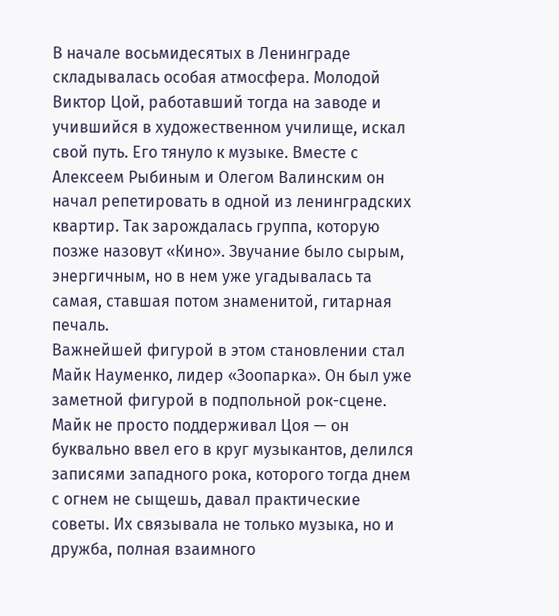В начале восьмидесятых в Ленинграде складывалась особая атмосфера. Молодой Виктор Цой, работавший тогда на заводе и учившийся в художественном училище, искал свой путь. Его тянуло к музыке. Вместе с Алексеем Рыбиным и Олегом Валинским он начал репетировать в одной из ленинградских квартир. Так зарождалась группа, которую позже назовут «Кино». Звучание было сырым, энергичным, но в нем уже угадывалась та самая, ставшая потом знаменитой, гитарная печаль.
Важнейшей фигурой в этом становлении стал Майк Науменко, лидер «Зоопарка». Он был уже заметной фигурой в подпольной рок-сцене. Майк не просто поддерживал Цоя — он буквально ввел его в круг музыкантов, делился записями западного рока, которого тогда днем с огнем не сыщешь, давал практические советы. Их связывала не только музыка, но и дружба, полная взаимного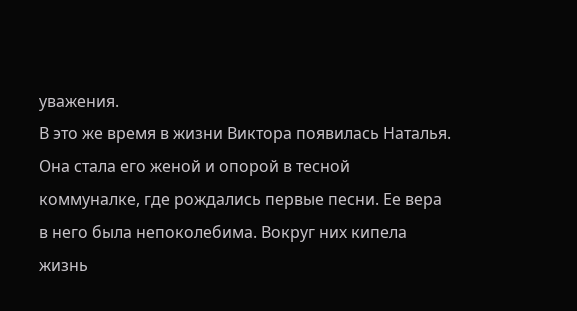уважения.
В это же время в жизни Виктора появилась Наталья. Она стала его женой и опорой в тесной коммуналке, где рождались первые песни. Ее вера в него была непоколебима. Вокруг них кипела жизнь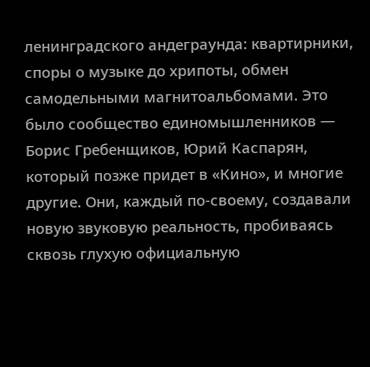ленинградского андеграунда: квартирники, споры о музыке до хрипоты, обмен самодельными магнитоальбомами. Это было сообщество единомышленников — Борис Гребенщиков, Юрий Каспарян, который позже придет в «Кино», и многие другие. Они, каждый по-своему, создавали новую звуковую реальность, пробиваясь сквозь глухую официальную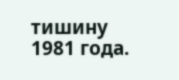тишину 1981 года.